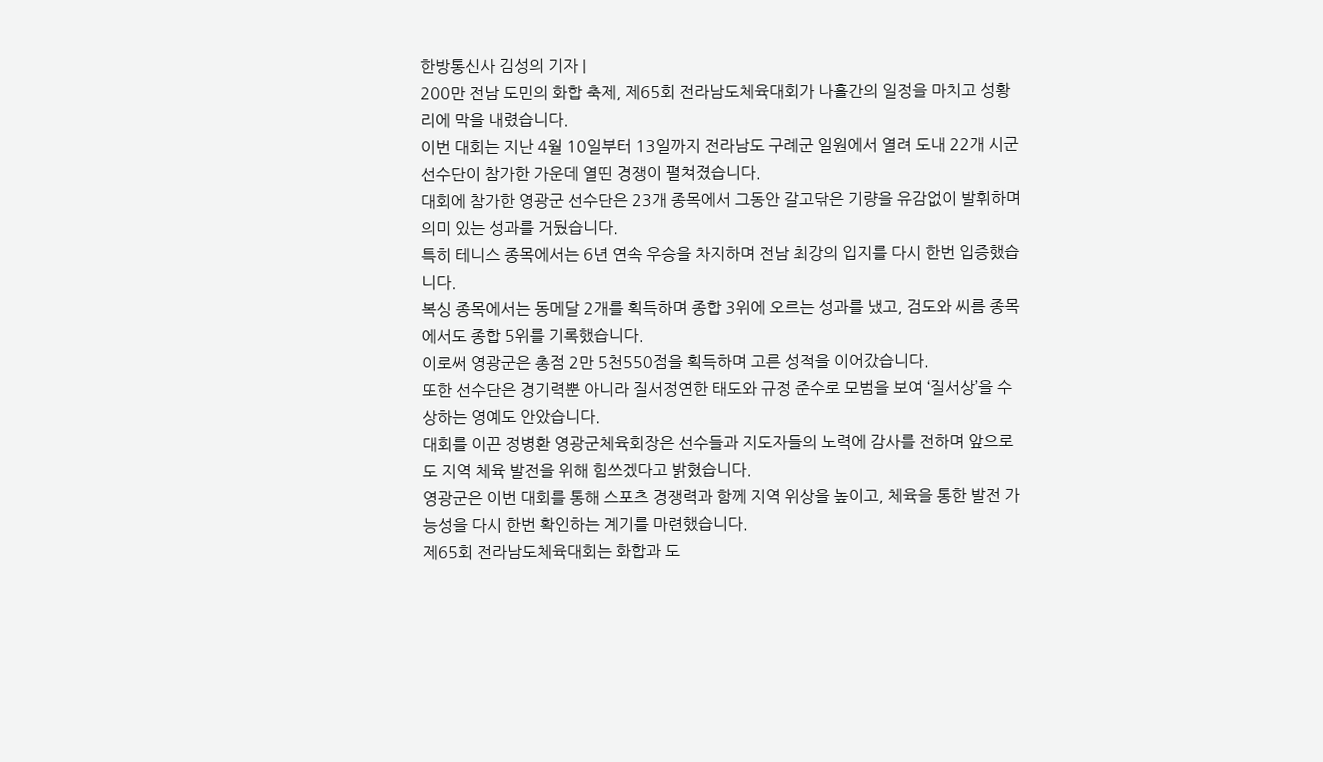한방통신사 김성의 기자 |
200만 전남 도민의 화합 축제, 제65회 전라남도체육대회가 나흘간의 일정을 마치고 성황리에 막을 내렸습니다.
이번 대회는 지난 4월 10일부터 13일까지 전라남도 구례군 일원에서 열려 도내 22개 시군 선수단이 참가한 가운데 열띤 경쟁이 펼쳐졌습니다.
대회에 참가한 영광군 선수단은 23개 종목에서 그동안 갈고닦은 기량을 유감없이 발휘하며 의미 있는 성과를 거뒀습니다.
특히 테니스 종목에서는 6년 연속 우승을 차지하며 전남 최강의 입지를 다시 한번 입증했습니다.
복싱 종목에서는 동메달 2개를 획득하며 종합 3위에 오르는 성과를 냈고, 검도와 씨름 종목에서도 종합 5위를 기록했습니다.
이로써 영광군은 총점 2만 5천550점을 획득하며 고른 성적을 이어갔습니다.
또한 선수단은 경기력뿐 아니라 질서정연한 태도와 규정 준수로 모범을 보여 ‘질서상’을 수상하는 영예도 안았습니다.
대회를 이끈 정병환 영광군체육회장은 선수들과 지도자들의 노력에 감사를 전하며 앞으로도 지역 체육 발전을 위해 힘쓰겠다고 밝혔습니다.
영광군은 이번 대회를 통해 스포츠 경쟁력과 함께 지역 위상을 높이고, 체육을 통한 발전 가능성을 다시 한번 확인하는 계기를 마련했습니다.
제65회 전라남도체육대회는 화합과 도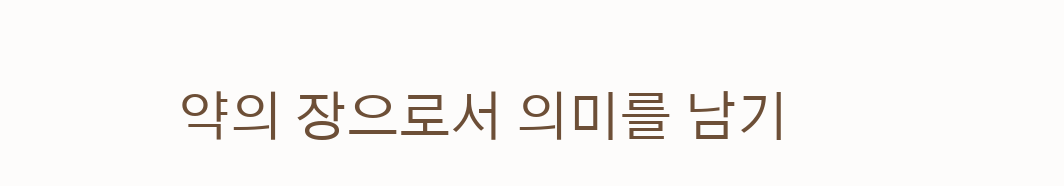약의 장으로서 의미를 남기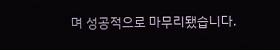며 성공적으로 마무리됐습니다.